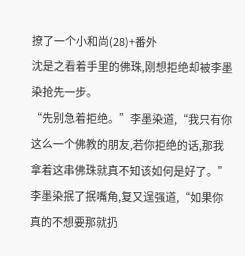撩了一个小和尚(28)+番外
沈是之看着手里的佛珠,刚想拒绝却被李墨染抢先一步。
“先别急着拒绝。”李墨染道,“我只有你这么一个佛教的朋友,若你拒绝的话,那我拿着这串佛珠就真不知该如何是好了。”
李墨染抿了抿嘴角,复又逞强道,“如果你真的不想要那就扔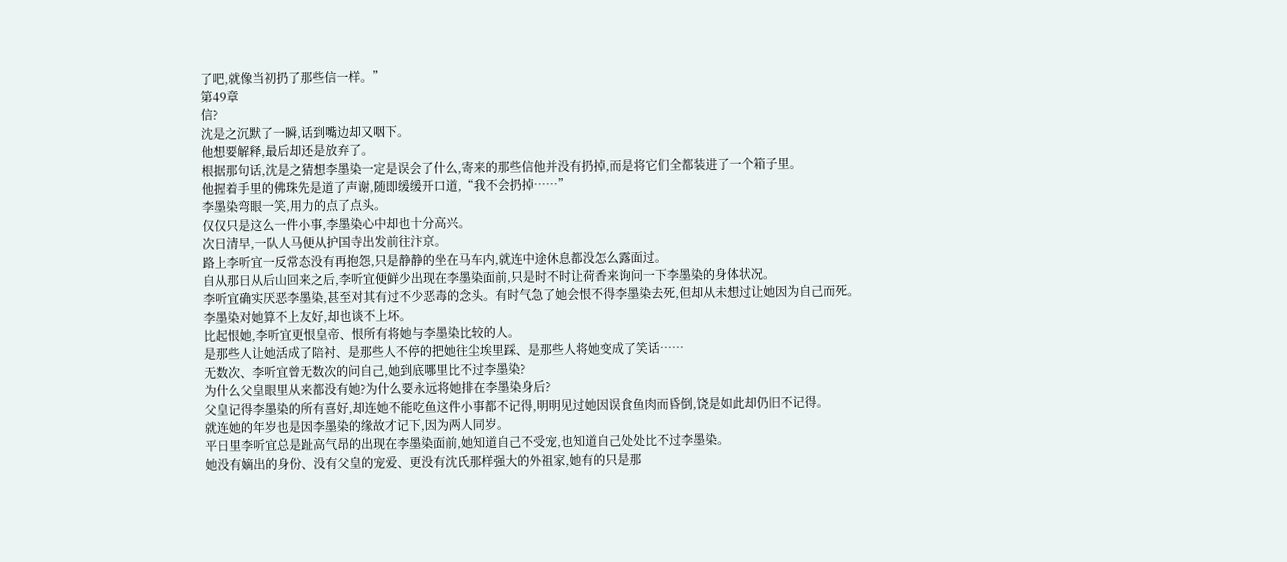了吧,就像当初扔了那些信一样。”
第49章
信?
沈是之沉默了一瞬,话到嘴边却又咽下。
他想要解释,最后却还是放弃了。
根据那句话,沈是之猜想李墨染一定是误会了什么,寄来的那些信他并没有扔掉,而是将它们全都装进了一个箱子里。
他握着手里的佛珠先是道了声谢,随即缓缓开口道,“我不会扔掉……”
李墨染弯眼一笑,用力的点了点头。
仅仅只是这么一件小事,李墨染心中却也十分高兴。
次日清早,一队人马便从护国寺出发前往汴京。
路上李听宜一反常态没有再抱怨,只是静静的坐在马车内,就连中途休息都没怎么露面过。
自从那日从后山回来之后,李听宜便鲜少出现在李墨染面前,只是时不时让荷香来询问一下李墨染的身体状况。
李听宜确实厌恶李墨染,甚至对其有过不少恶毒的念头。有时气急了她会恨不得李墨染去死,但却从未想过让她因为自己而死。
李墨染对她算不上友好,却也谈不上坏。
比起恨她,李听宜更恨皇帝、恨所有将她与李墨染比较的人。
是那些人让她活成了陪衬、是那些人不停的把她往尘埃里踩、是那些人将她变成了笑话……
无数次、李听宜曾无数次的问自己,她到底哪里比不过李墨染?
为什么父皇眼里从来都没有她?为什么要永远将她排在李墨染身后?
父皇记得李墨染的所有喜好,却连她不能吃鱼这件小事都不记得,明明见过她因误食鱼肉而昏倒,饶是如此却仍旧不记得。
就连她的年岁也是因李墨染的缘故才记下,因为两人同岁。
平日里李听宜总是趾高气昂的出现在李墨染面前,她知道自己不受宠,也知道自己处处比不过李墨染。
她没有嫡出的身份、没有父皇的宠爱、更没有沈氏那样强大的外祖家,她有的只是那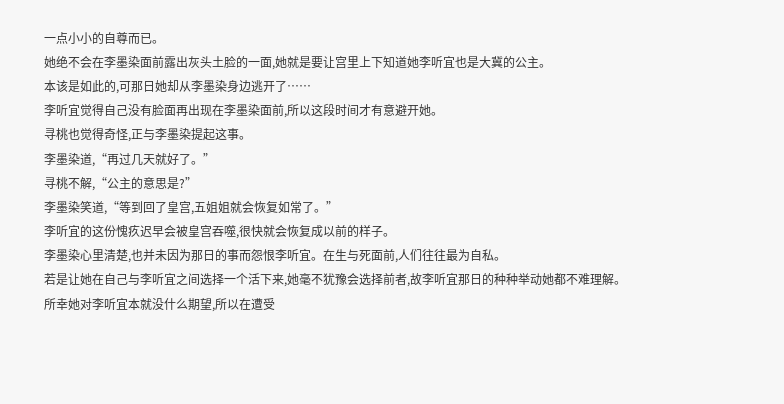一点小小的自尊而已。
她绝不会在李墨染面前露出灰头土脸的一面,她就是要让宫里上下知道她李听宜也是大冀的公主。
本该是如此的,可那日她却从李墨染身边逃开了……
李听宜觉得自己没有脸面再出现在李墨染面前,所以这段时间才有意避开她。
寻桃也觉得奇怪,正与李墨染提起这事。
李墨染道,“再过几天就好了。”
寻桃不解,“公主的意思是?”
李墨染笑道,“等到回了皇宫,五姐姐就会恢复如常了。”
李听宜的这份愧疚迟早会被皇宫吞噬,很快就会恢复成以前的样子。
李墨染心里清楚,也并未因为那日的事而怨恨李听宜。在生与死面前,人们往往最为自私。
若是让她在自己与李听宜之间选择一个活下来,她毫不犹豫会选择前者,故李听宜那日的种种举动她都不难理解。
所幸她对李听宜本就没什么期望,所以在遭受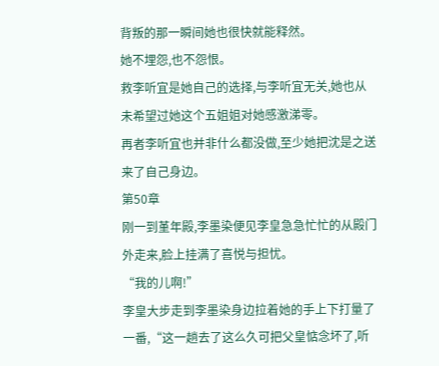背叛的那一瞬间她也很快就能释然。
她不埋怨,也不怨恨。
救李听宜是她自己的选择,与李听宜无关,她也从未希望过她这个五姐姐对她感激涕零。
再者李听宜也并非什么都没做,至少她把沈是之送来了自己身边。
第50章
刚一到堇年殿,李墨染便见李皇急急忙忙的从殿门外走来,脸上挂满了喜悦与担忧。
“我的儿啊!”
李皇大步走到李墨染身边拉着她的手上下打量了一番,“这一趟去了这么久可把父皇惦念坏了,听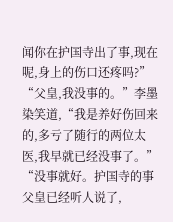闻你在护国寺出了事,现在呢,身上的伤口还疼吗?”
“父皇,我没事的。”李墨染笑道,“我是养好伤回来的,多亏了随行的两位太医,我早就已经没事了。”
“没事就好。护国寺的事父皇已经听人说了,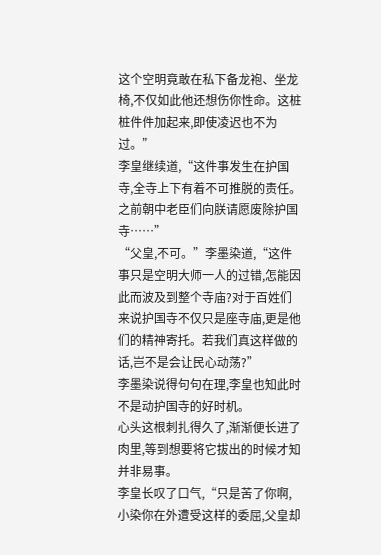这个空明竟敢在私下备龙袍、坐龙椅,不仅如此他还想伤你性命。这桩桩件件加起来,即使凌迟也不为过。”
李皇继续道,“这件事发生在护国寺,全寺上下有着不可推脱的责任。之前朝中老臣们向朕请愿废除护国寺……”
“父皇,不可。”李墨染道,“这件事只是空明大师一人的过错,怎能因此而波及到整个寺庙?对于百姓们来说护国寺不仅只是座寺庙,更是他们的精神寄托。若我们真这样做的话,岂不是会让民心动荡?”
李墨染说得句句在理,李皇也知此时不是动护国寺的好时机。
心头这根刺扎得久了,渐渐便长进了肉里,等到想要将它拔出的时候才知并非易事。
李皇长叹了口气,“只是苦了你啊,小染你在外遭受这样的委屈,父皇却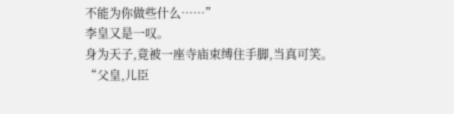不能为你做些什么……”
李皇又是一叹。
身为天子,竟被一座寺庙束缚住手脚,当真可笑。
“父皇,儿臣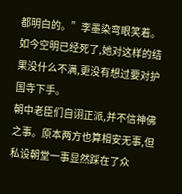都明白的。”李墨染弯眼笑着。
如今空明已经死了,她对这样的结果没什么不满,更没有想过要对护国寺下手。
朝中老臣们自诩正派,并不信神佛之事。原本两方也算相安无事,但私设朝堂一事显然踩在了众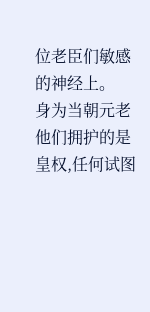位老臣们敏感的神经上。
身为当朝元老他们拥护的是皇权,任何试图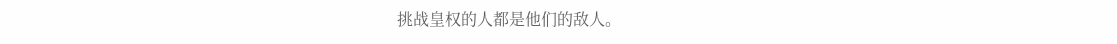挑战皇权的人都是他们的敌人。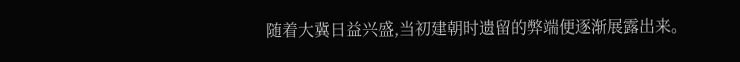随着大冀日益兴盛,当初建朝时遗留的弊端便逐渐展露出来。